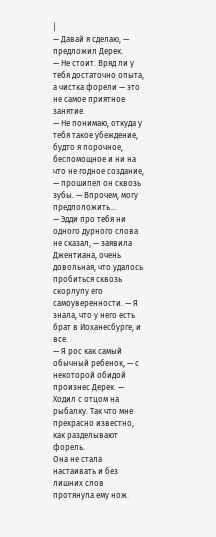|
— Давай я сделаю, — предложил Дерек.
— Не стоит. Вряд ли у тебя достаточно опыта, а чистка форели — это не самое приятное занятие.
— Не понимаю, откуда у тебя такое убеждение, будто я порочное, беспомощное и ни на что не годное создание, — прошипел он сквозь зубы. — Впрочем, могу предположить…
— Эдди про тебя ни одного дурного слова не сказал, — заявила Джентиана, очень довольная, что удалось пробиться сквозь скорлупу его самоуверенности. — Я знала, что у него есть брат в Иоханесбурге, и все.
— Я рос как самый обычный ребенок, — с некоторой обидой произнес Дерек. — Ходил с отцом на рыбалку. Так что мне прекрасно известно, как разделывают форель.
Она не стала настаивать и без лишних слов протянула ему нож.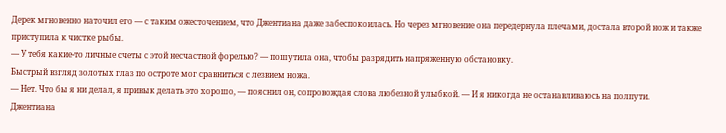Дерек мгновенно наточил его — с таким ожесточением, что Джентиана даже забеспокоилась. Но через мгновение она передернула плечами, достала второй нож и также приступила к чистке рыбы.
— У тебя какие-то личные счеты с этой несчастной форелью? — пошутила она, чтобы разрядить напряженную обстановку.
Быстрый взгляд золотых глаз по остроте мог сравниться с лезвием ножа.
— Нет. Что бы я ни делал, я привык делать это хорошо, — пояснил он, сопровождая слова любезной улыбкой. — И я никогда не останавливаюсь на полпути.
Джентиана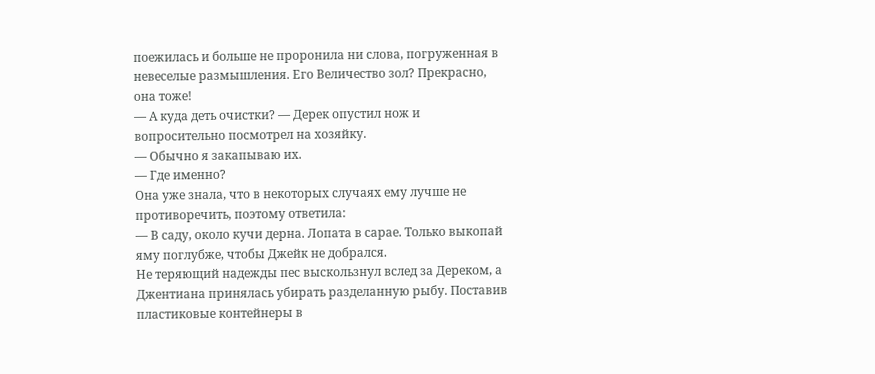поежилась и больше не проронила ни слова, погруженная в невеселые размышления. Его Величество зол? Прекрасно, она тоже!
— А куда деть очистки? — Дерек опустил нож и вопросительно посмотрел на хозяйку.
— Обычно я закапываю их.
— Где именно?
Она уже знала, что в некоторых случаях ему лучше не противоречить, поэтому ответила:
— В саду, около кучи дерна. Лопата в сарае. Только выкопай яму поглубже, чтобы Джейк не добрался.
Не теряющий надежды пес выскользнул вслед за Дереком, а Джентиана принялась убирать разделанную рыбу. Поставив пластиковые контейнеры в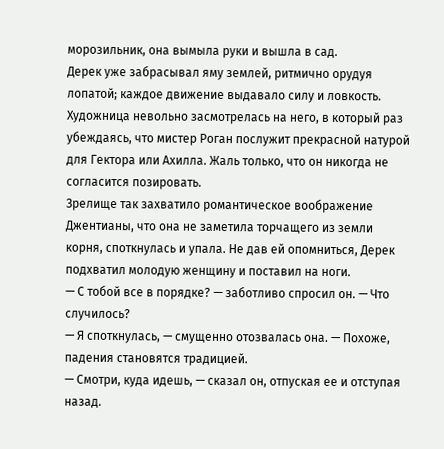морозильник, она вымыла руки и вышла в сад.
Дерек уже забрасывал яму землей, ритмично орудуя лопатой; каждое движение выдавало силу и ловкость. Художница невольно засмотрелась на него, в который раз убеждаясь, что мистер Роган послужит прекрасной натурой для Гектора или Ахилла. Жаль только, что он никогда не согласится позировать.
Зрелище так захватило романтическое воображение Джентианы, что она не заметила торчащего из земли корня, споткнулась и упала. Не дав ей опомниться, Дерек подхватил молодую женщину и поставил на ноги.
— С тобой все в порядке? — заботливо спросил он. — Что случилось?
— Я споткнулась, — смущенно отозвалась она. — Похоже, падения становятся традицией.
— Смотри, куда идешь, — сказал он, отпуская ее и отступая назад.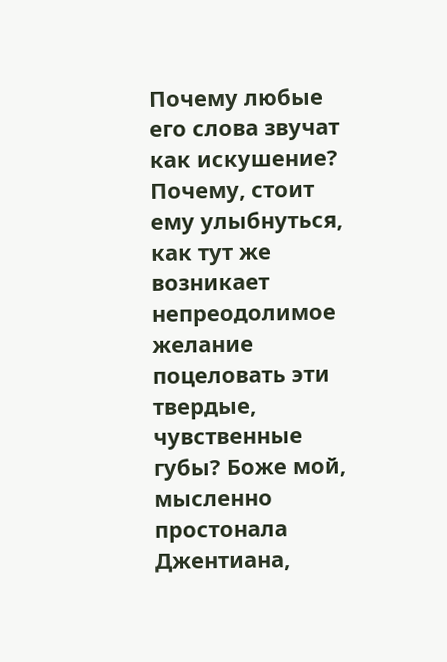Почему любые его слова звучат как искушение? Почему, стоит ему улыбнуться, как тут же возникает непреодолимое желание поцеловать эти твердые, чувственные губы? Боже мой, мысленно простонала Джентиана,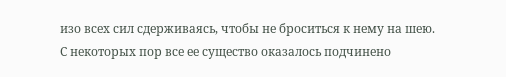изо всех сил сдерживаясь, чтобы не броситься к нему на шею.
С некоторых пор все ее существо оказалось подчинено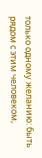только одному желанию: быть рядом с этим человеком,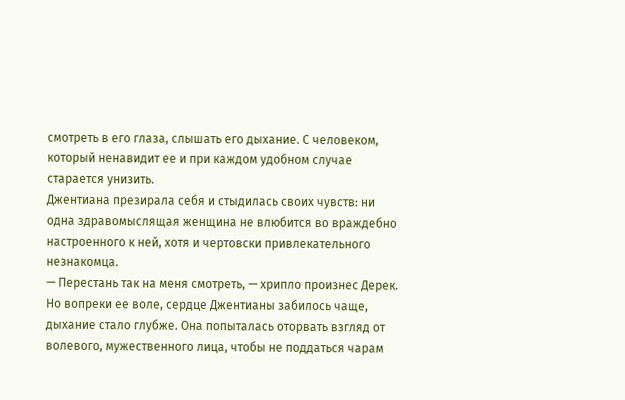смотреть в его глаза, слышать его дыхание. С человеком, который ненавидит ее и при каждом удобном случае старается унизить.
Джентиана презирала себя и стыдилась своих чувств: ни одна здравомыслящая женщина не влюбится во враждебно настроенного к ней, хотя и чертовски привлекательного незнакомца.
— Перестань так на меня смотреть, — хрипло произнес Дерек.
Но вопреки ее воле, сердце Джентианы забилось чаще, дыхание стало глубже. Она попыталась оторвать взгляд от волевого, мужественного лица, чтобы не поддаться чарам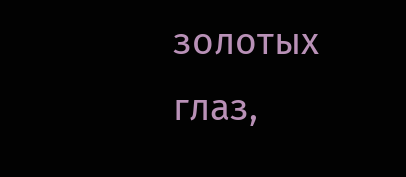золотых глаз,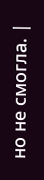но не смогла. |